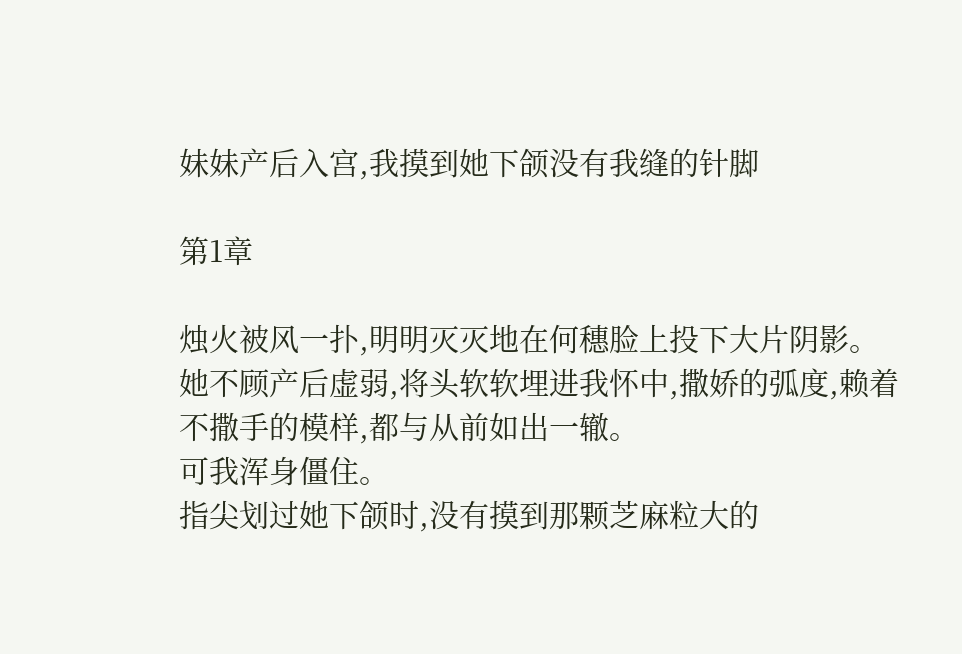妹妹产后入宫,我摸到她下颌没有我缝的针脚

第1章

烛火被风一扑,明明灭灭地在何穗脸上投下大片阴影。
她不顾产后虚弱,将头软软埋进我怀中,撒娇的弧度,赖着不撒手的模样,都与从前如出一辙。
可我浑身僵住。
指尖划过她下颌时,没有摸到那颗芝麻粒大的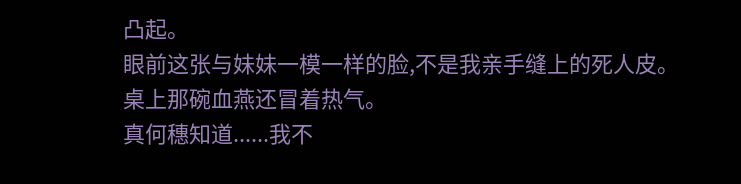凸起。
眼前这张与妹妹一模一样的脸,不是我亲手缝上的死人皮。
桌上那碗血燕还冒着热气。
真何穗知道......我不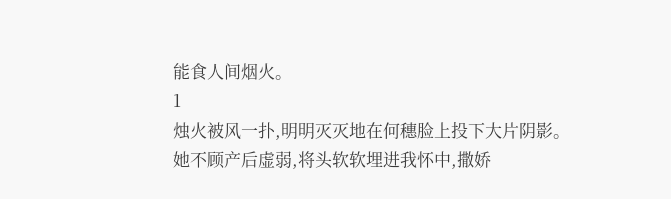能食人间烟火。
1
烛火被风一扑,明明灭灭地在何穗脸上投下大片阴影。
她不顾产后虚弱,将头软软埋进我怀中,撒娇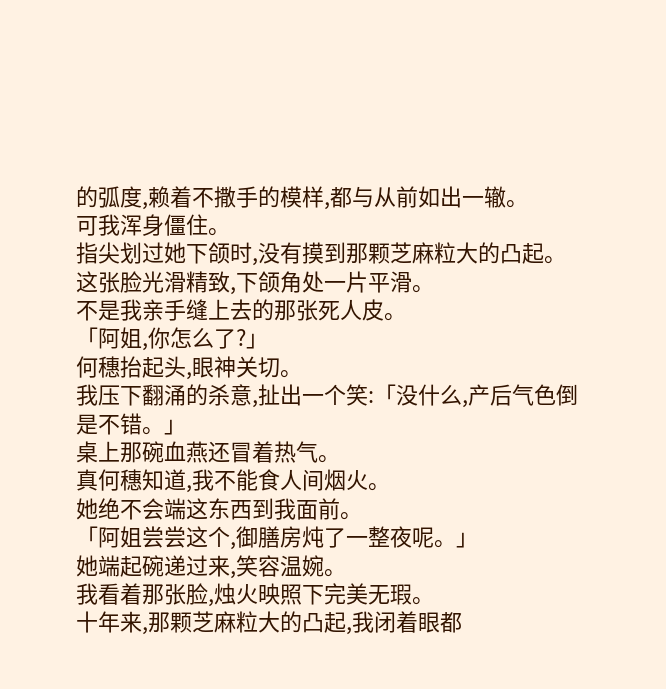的弧度,赖着不撒手的模样,都与从前如出一辙。
可我浑身僵住。
指尖划过她下颌时,没有摸到那颗芝麻粒大的凸起。
这张脸光滑精致,下颌角处一片平滑。
不是我亲手缝上去的那张死人皮。
「阿姐,你怎么了?」
何穗抬起头,眼神关切。
我压下翻涌的杀意,扯出一个笑:「没什么,产后气色倒是不错。」
桌上那碗血燕还冒着热气。
真何穗知道,我不能食人间烟火。
她绝不会端这东西到我面前。
「阿姐尝尝这个,御膳房炖了一整夜呢。」
她端起碗递过来,笑容温婉。
我看着那张脸,烛火映照下完美无瑕。
十年来,那颗芝麻粒大的凸起,我闭着眼都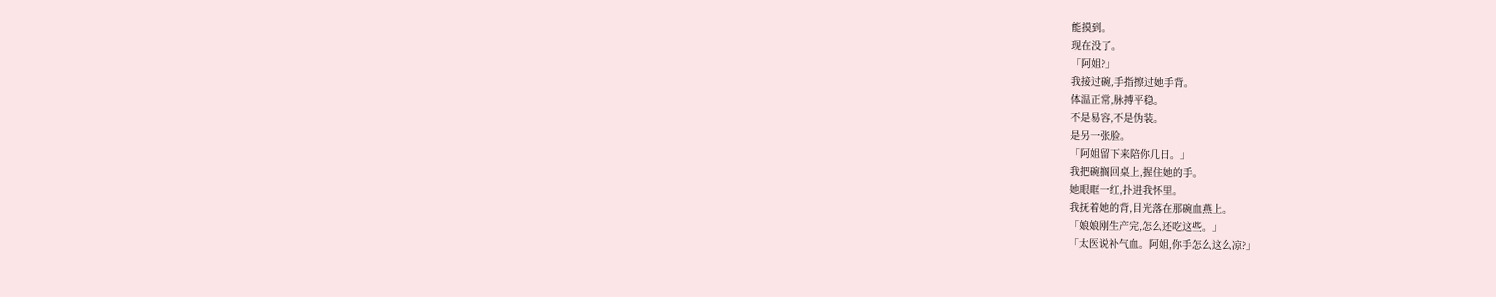能摸到。
现在没了。
「阿姐?」
我接过碗,手指擦过她手背。
体温正常,脉搏平稳。
不是易容,不是伪装。
是另一张脸。
「阿姐留下来陪你几日。」
我把碗搁回桌上,握住她的手。
她眼眶一红,扑进我怀里。
我抚着她的背,目光落在那碗血燕上。
「娘娘刚生产完,怎么还吃这些。」
「太医说补气血。阿姐,你手怎么这么凉?」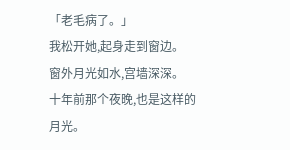「老毛病了。」
我松开她,起身走到窗边。
窗外月光如水,宫墙深深。
十年前那个夜晚,也是这样的月光。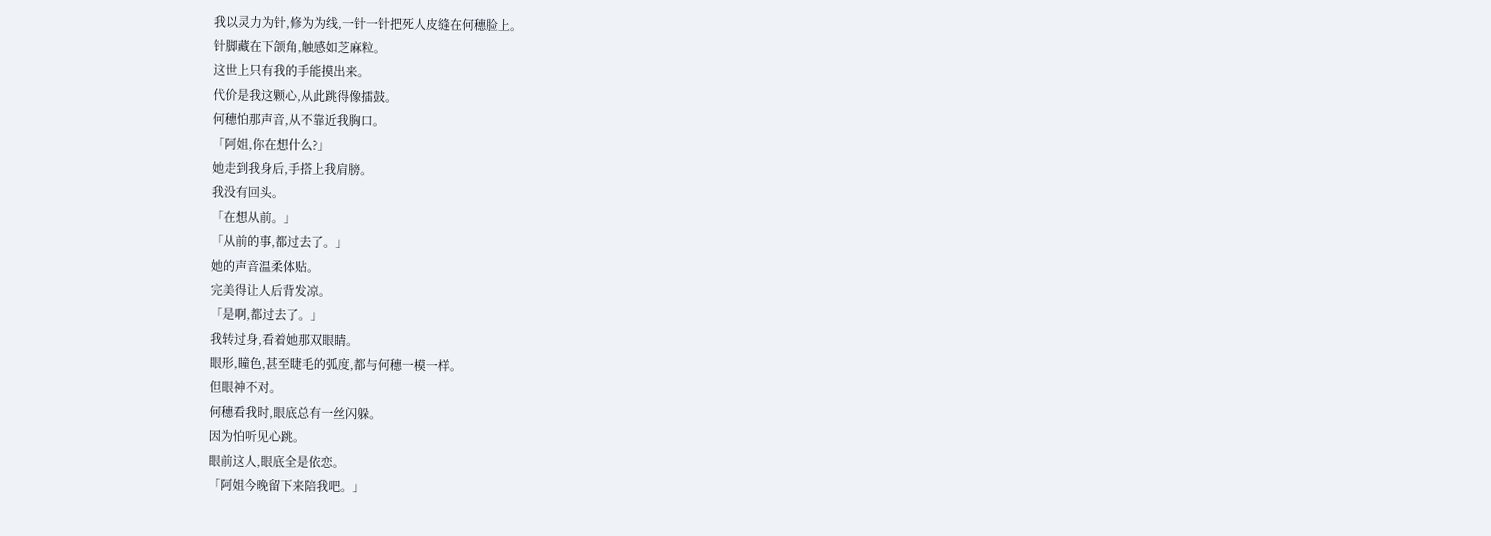我以灵力为针,修为为线,一针一针把死人皮缝在何穗脸上。
针脚藏在下颌角,触感如芝麻粒。
这世上只有我的手能摸出来。
代价是我这颗心,从此跳得像擂鼓。
何穗怕那声音,从不靠近我胸口。
「阿姐,你在想什么?」
她走到我身后,手搭上我肩膀。
我没有回头。
「在想从前。」
「从前的事,都过去了。」
她的声音温柔体贴。
完美得让人后背发凉。
「是啊,都过去了。」
我转过身,看着她那双眼睛。
眼形,瞳色,甚至睫毛的弧度,都与何穗一模一样。
但眼神不对。
何穗看我时,眼底总有一丝闪躲。
因为怕听见心跳。
眼前这人,眼底全是依恋。
「阿姐今晚留下来陪我吧。」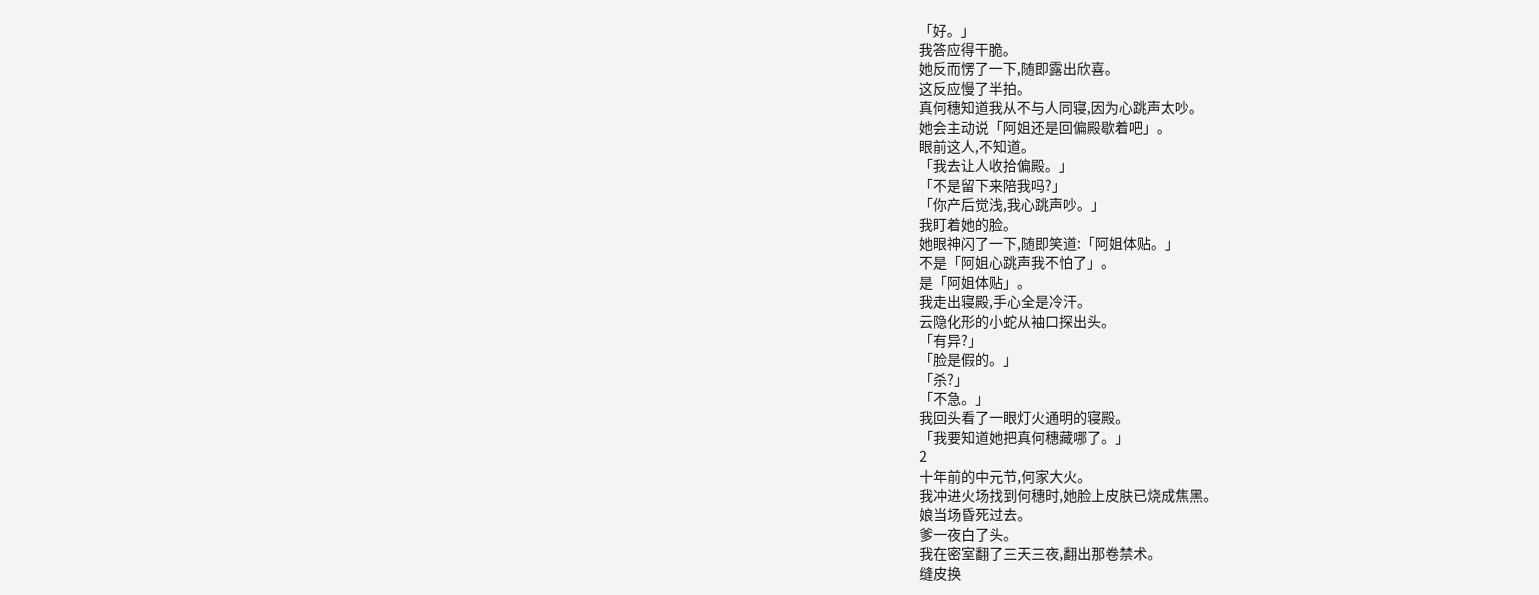「好。」
我答应得干脆。
她反而愣了一下,随即露出欣喜。
这反应慢了半拍。
真何穗知道我从不与人同寝,因为心跳声太吵。
她会主动说「阿姐还是回偏殿歇着吧」。
眼前这人,不知道。
「我去让人收拾偏殿。」
「不是留下来陪我吗?」
「你产后觉浅,我心跳声吵。」
我盯着她的脸。
她眼神闪了一下,随即笑道:「阿姐体贴。」
不是「阿姐心跳声我不怕了」。
是「阿姐体贴」。
我走出寝殿,手心全是冷汗。
云隐化形的小蛇从袖口探出头。
「有异?」
「脸是假的。」
「杀?」
「不急。」
我回头看了一眼灯火通明的寝殿。
「我要知道她把真何穗藏哪了。」
2
十年前的中元节,何家大火。
我冲进火场找到何穗时,她脸上皮肤已烧成焦黑。
娘当场昏死过去。
爹一夜白了头。
我在密室翻了三天三夜,翻出那卷禁术。
缝皮换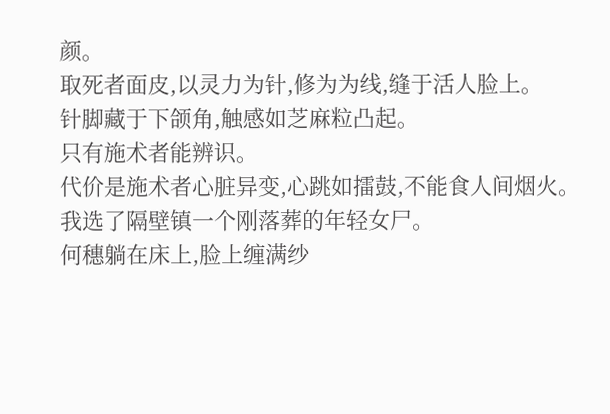颜。
取死者面皮,以灵力为针,修为为线,缝于活人脸上。
针脚藏于下颌角,触感如芝麻粒凸起。
只有施术者能辨识。
代价是施术者心脏异变,心跳如擂鼓,不能食人间烟火。
我选了隔壁镇一个刚落葬的年轻女尸。
何穗躺在床上,脸上缠满纱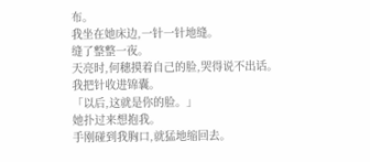布。
我坐在她床边,一针一针地缝。
缝了整整一夜。
天亮时,何穗摸着自己的脸,哭得说不出话。
我把针收进锦囊。
「以后,这就是你的脸。」
她扑过来想抱我。
手刚碰到我胸口,就猛地缩回去。